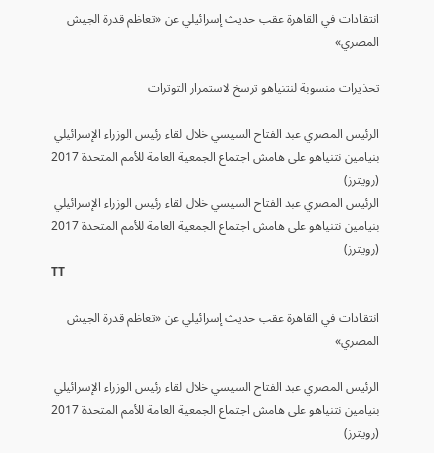انتقادات في القاهرة عقب حديث إسرائيلي عن «تعاظم قدرة الجيش المصري»

تحذيرات منسوبة لنتنياهو ترسخ لاستمرار التوترات

الرئيس المصري عبد الفتاح السيسي خلال لقاء رئيس الوزراء الإسرائيلي بنيامين نتنياهو على هامش اجتماع الجمعية العامة للأمم المتحدة 2017 (رويترز)
الرئيس المصري عبد الفتاح السيسي خلال لقاء رئيس الوزراء الإسرائيلي بنيامين نتنياهو على هامش اجتماع الجمعية العامة للأمم المتحدة 2017 (رويترز)
TT

انتقادات في القاهرة عقب حديث إسرائيلي عن «تعاظم قدرة الجيش المصري»

الرئيس المصري عبد الفتاح السيسي خلال لقاء رئيس الوزراء الإسرائيلي بنيامين نتنياهو على هامش اجتماع الجمعية العامة للأمم المتحدة 2017 (رويترز)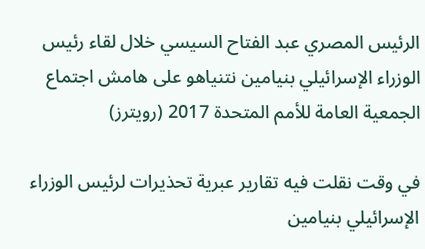الرئيس المصري عبد الفتاح السيسي خلال لقاء رئيس الوزراء الإسرائيلي بنيامين نتنياهو على هامش اجتماع الجمعية العامة للأمم المتحدة 2017 (رويترز)

في وقت نقلت فيه تقارير عبرية تحذيرات لرئيس الوزراء الإسرائيلي بنيامين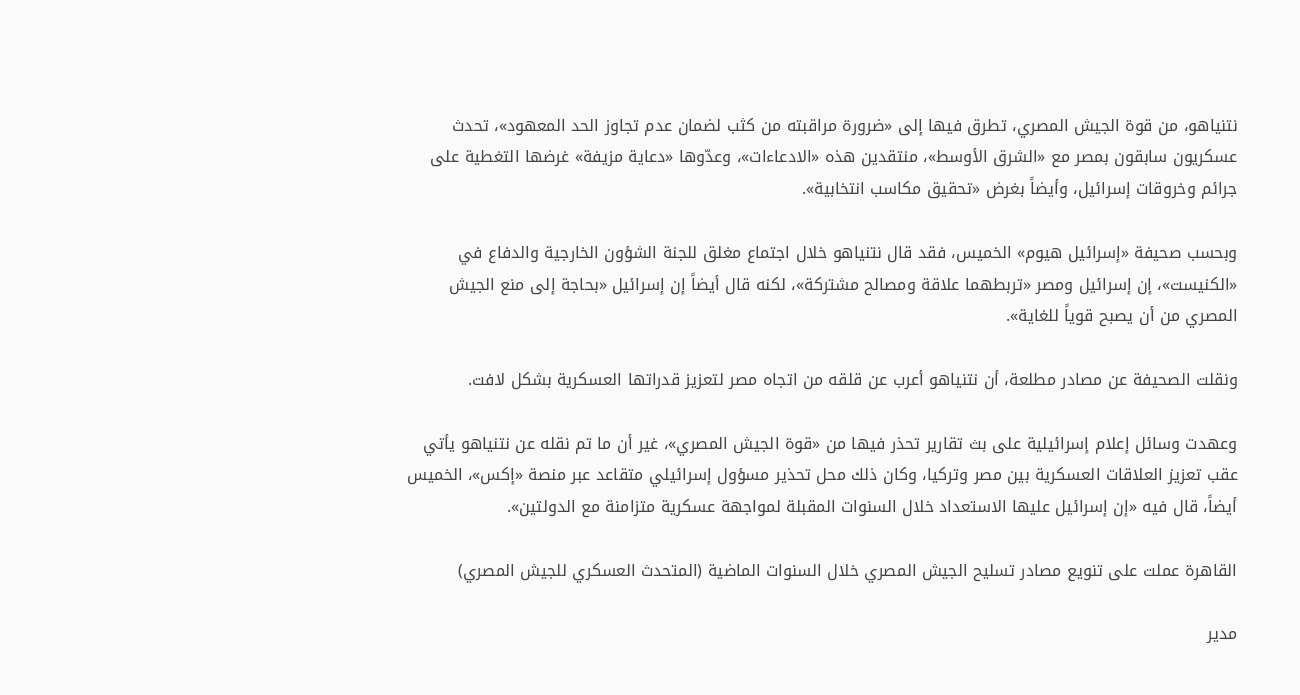نتنياهو، من قوة الجيش المصري، تطرق فيها إلى «ضرورة مراقبته من كثب لضمان عدم تجاوز الحد المعهود»، تحدث عسكريون سابقون بمصر مع «الشرق الأوسط»، منتقدين هذه «الادعاءات»، وعدّوها «دعاية مزيفة» غرضها التغطية على جرائم وخروقات إسرائيل، وأيضاً بغرض «تحقيق مكاسب انتخابية».

وبحسب صحيفة «إسرائيل هيوم» الخميس، فقد قال نتنياهو خلال اجتماع مغلق للجنة الشؤون الخارجية والدفاع في «الكنيست»، إن إسرائيل ومصر «تربطهما علاقة ومصالح مشتركة»، لكنه قال أيضاً إن إسرائيل «بحاجة إلى منع الجيش المصري من أن يصبح قوياً للغاية».

ونقلت الصحيفة عن مصادر مطلعة، أن نتنياهو أعرب عن قلقه من اتجاه مصر لتعزيز قدراتها العسكرية بشكل لافت.

وعهدت وسائل إعلام إسرائيلية على بث تقارير تحذر فيها من «قوة الجيش المصري»، غير أن ما تم نقله عن نتنياهو يأتي عقب تعزيز العلاقات العسكرية بين مصر وتركيا، وكان ذلك محل تحذير مسؤول إسرائيلي متقاعد عبر منصة «إكس»، الخميس أيضاً، قال فيه «إن إسرائيل عليها الاستعداد خلال السنوات المقبلة لمواجهة عسكرية متزامنة مع الدولتين».

القاهرة عملت على تنويع مصادر تسليح الجيش المصري خلال السنوات الماضية (المتحدث العسكري للجيش المصري)

مدير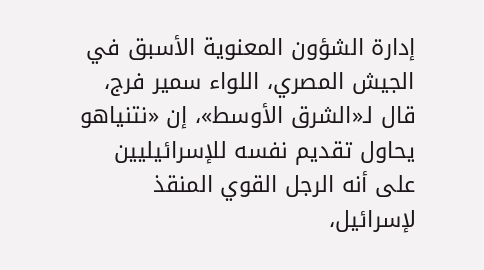إدارة الشؤون المعنوية الأسبق في الجيش المصري، اللواء سمير فرج، قال لـ«الشرق الأوسط»، إن «نتنياهو يحاول تقديم نفسه للإسرائيليين على أنه الرجل القوي المنقذ لإسرائيل،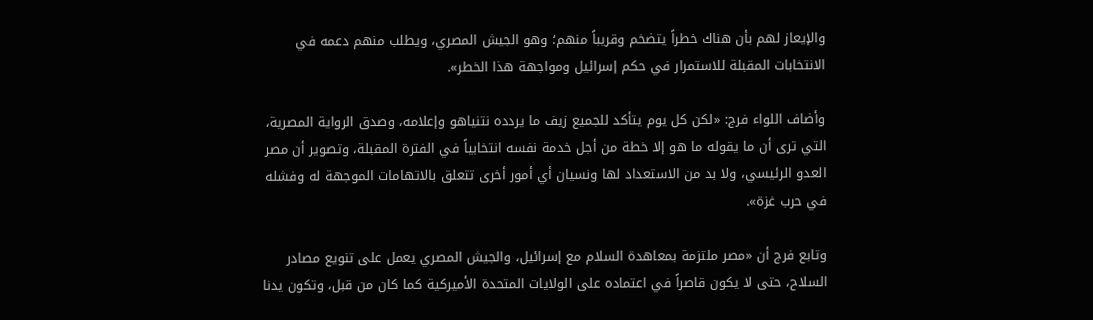والإيعاز لهم بأن هناك خطراً يتضخم وقريباً منهم؛ وهو الجيش المصري، ويطلب منهم دعمه في الانتخابات المقبلة للاستمرار في حكم إسرائيل ومواجهة هذا الخطر».

وأضاف اللواء فرج: «لكن كل يوم يتأكد للجميع زيف ما يردده نتنياهو وإعلامه، وصدق الرواية المصرية، التي ترى أن ما يقوله ما هو إلا خطة من أجل خدمة نفسه انتخابياً في الفترة المقبلة، وتصوير أن مصر العدو الرئيسي، ولا بد من الاستعداد لها ونسيان أي أمور أخرى تتعلق بالاتهامات الموجهة له وفشله في حرب غزة».

وتابع فرج أن «مصر ملتزمة بمعاهدة السلام مع إسرائيل، والجيش المصري يعمل على تنويع مصادر السلاح، حتى لا يكون قاصراً في اعتماده على الولايات المتحدة الأميركية كما كان من قبل، وتكون يدنا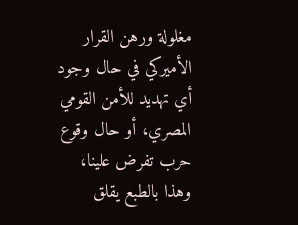مغلولة ورهن القرار الأميركي في حال وجود أي تهديد للأمن القومي المصري، أو حال وقوع حرب تفرض علينا، وهذا بالطبع يقلق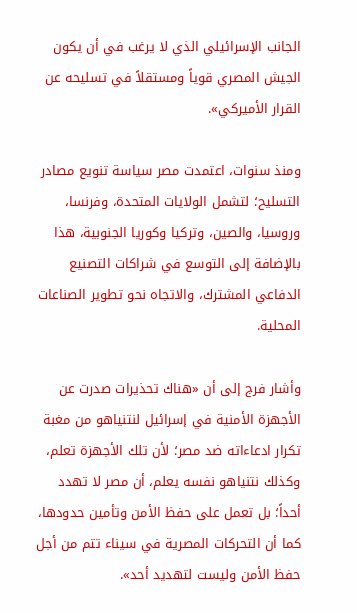الجانب الإسرائيلي الذي لا يرغب في أن يكون الجيش المصري قوياً ومستقلاً في تسليحه عن القرار الأميركي».

ومنذ سنوات، اعتمدت مصر سياسة تنويع مصادر التسليح؛ لتشمل الولايات المتحدة، وفرنسا، وروسيا، والصين، وتركيا وكوريا الجنوبية، هذا بالإضافة إلى التوسع في شراكات التصنيع الدفاعي المشترك، والاتجاه نحو تطوير الصناعات المحلية.

وأشار فرج إلى أن «هناك تحذيرات صدرت عن الأجهزة الأمنية في إسرائيل لنتنياهو من مغبة تكرار ادعاءاته ضد مصر؛ لأن تلك الأجهزة تعلم، وكذلك نتنياهو نفسه يعلم، أن مصر لا تهدد أحداً؛ بل تعمل على حفظ الأمن وتأمين حدودها، كما أن التحركات المصرية في سيناء تتم من أجل حفظ الأمن وليست لتهديد أحد».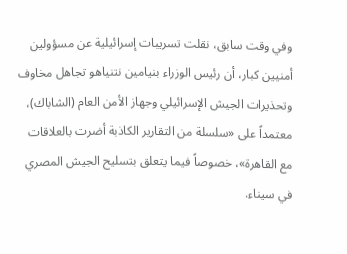وفي وقت سابق، نقلت تسريبات إسرائيلية عن مسؤولين أمنيين كبار، أن رئيس الوزراء بنيامين نتنياهو تجاهل مخاوف وتحذيرات الجيش الإسرائيلي وجهاز الأمن العام (الشاباك)، معتمداً على «سلسلة من التقارير الكاذبة أضرت بالعلاقات مع القاهرة»، خصوصاً فيما يتعلق بتسليح الجيش المصري في سيناء.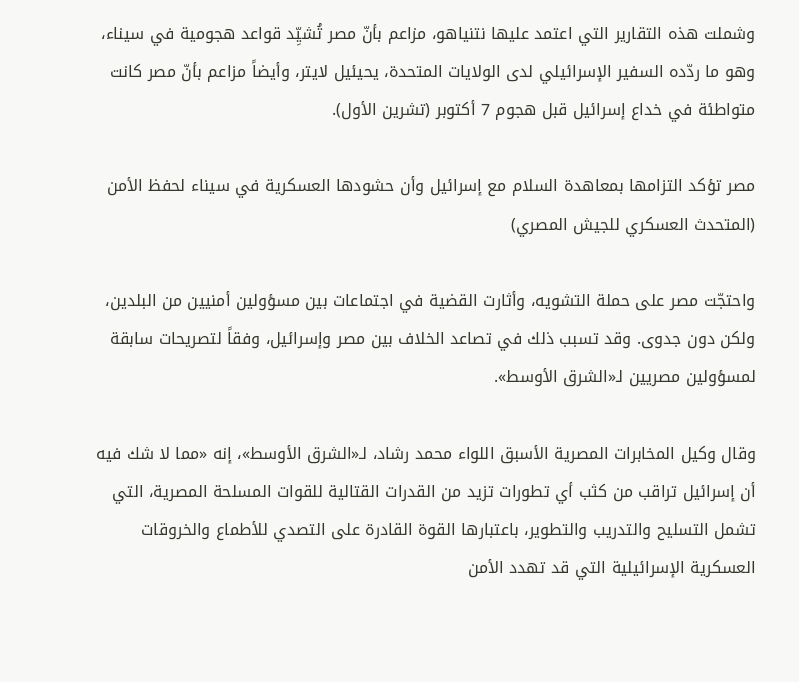وشملت هذه التقارير التي اعتمد عليها نتنياهو، مزاعم بأنّ مصر تُشيِّد قواعد هجومية في سيناء، وهو ما ردّده السفير الإسرائيلي لدى الولايات المتحدة، يحيئيل لايتر، وأيضاً مزاعم بأنّ مصر كانت متواطئة في خداع إسرائيل قبل هجوم 7 أكتوبر (تشرين الأول).

مصر تؤكد التزامها بمعاهدة السلام مع إسرائيل وأن حشودها العسكرية في سيناء لحفظ الأمن (المتحدث العسكري للجيش المصري)

واحتجّت مصر على حملة التشويه، وأثارت القضية في اجتماعات بين مسؤولين أمنيين من البلدين، ولكن دون جدوى. وقد تسبب ذلك في تصاعد الخلاف بين مصر وإسرائيل، وفقاً لتصريحات سابقة لمسؤولين مصريين لـ«الشرق الأوسط».

وقال وكيل المخابرات المصرية الأسبق اللواء محمد رشاد، لـ«الشرق الأوسط»، إنه «مما لا شك فيه أن إسرائيل تراقب من كثب أي تطورات تزيد من القدرات القتالية للقوات المسلحة المصرية، التي تشمل التسليح والتدريب والتطوير، باعتبارها القوة القادرة على التصدي للأطماع والخروقات العسكرية الإسرائيلية التي قد تهدد الأمن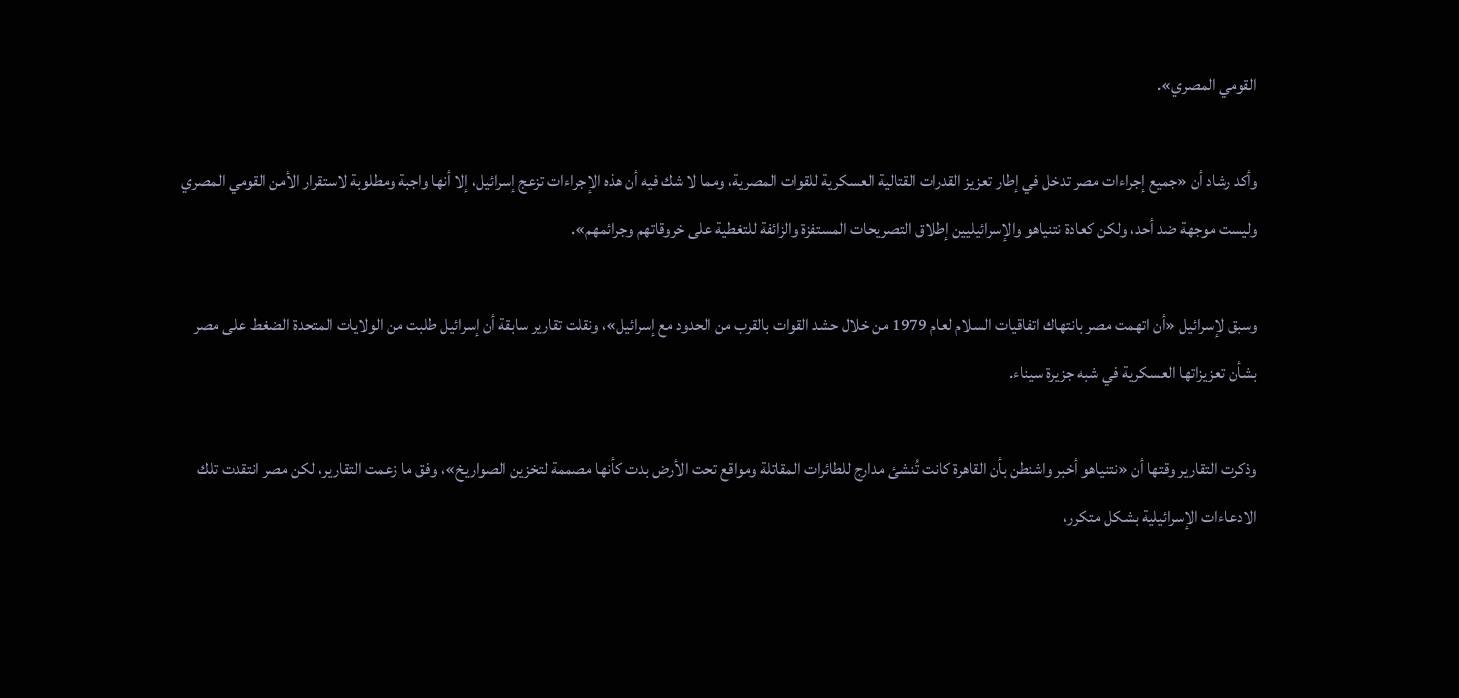القومي المصري».

وأكد رشاد أن «جميع إجراءات مصر تدخل في إطار تعزيز القدرات القتالية العسكرية للقوات المصرية، ومما لا شك فيه أن هذه الإجراءات تزعج إسرائيل، إلا أنها واجبة ومطلوبة لاستقرار الأمن القومي المصري وليست موجهة ضد أحد، ولكن كعادة نتنياهو والإسرائيليين إطلاق التصريحات المستفزة والزائفة للتغطية على خروقاتهم وجرائمهم».

وسبق لإسرائيل «أن اتهمت مصر بانتهاك اتفاقيات السلام لعام 1979 من خلال حشد القوات بالقرب من الحدود مع إسرائيل»، ونقلت تقارير سابقة أن إسرائيل طلبت من الولايات المتحدة الضغط على مصر بشأن تعزيزاتها العسكرية في شبه جزيرة سيناء.

وذكرت التقارير وقتها أن «نتنياهو أخبر واشنطن بأن القاهرة كانت تُنشئ مدارج للطائرات المقاتلة ومواقع تحت الأرض بدت كأنها مصممة لتخزين الصواريخ»، وفق ما زعمت التقارير، لكن مصر انتقدت تلك الادعاءات الإسرائيلية بشكل متكرر،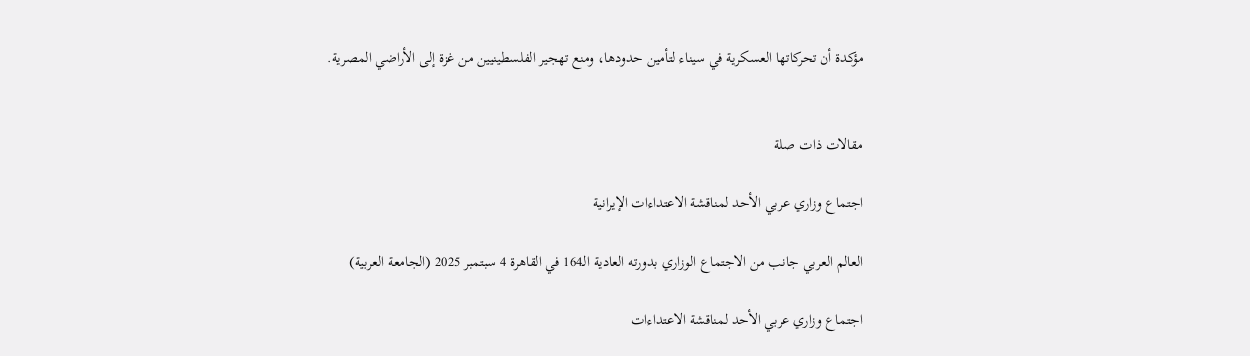مؤكدة أن تحركاتها العسكرية في سيناء لتأمين حدودها، ومنع تهجير الفلسطينيين من غزة إلى الأراضي المصرية.


مقالات ذات صلة

اجتماع وزاري عربي الأحد لمناقشة الاعتداءات الإيرانية

العالم العربي جانب من الاجتماع الوزاري بدورته العادية الـ164 في القاهرة 4 سبتمبر 2025 (الجامعة العربية)

اجتماع وزاري عربي الأحد لمناقشة الاعتداءات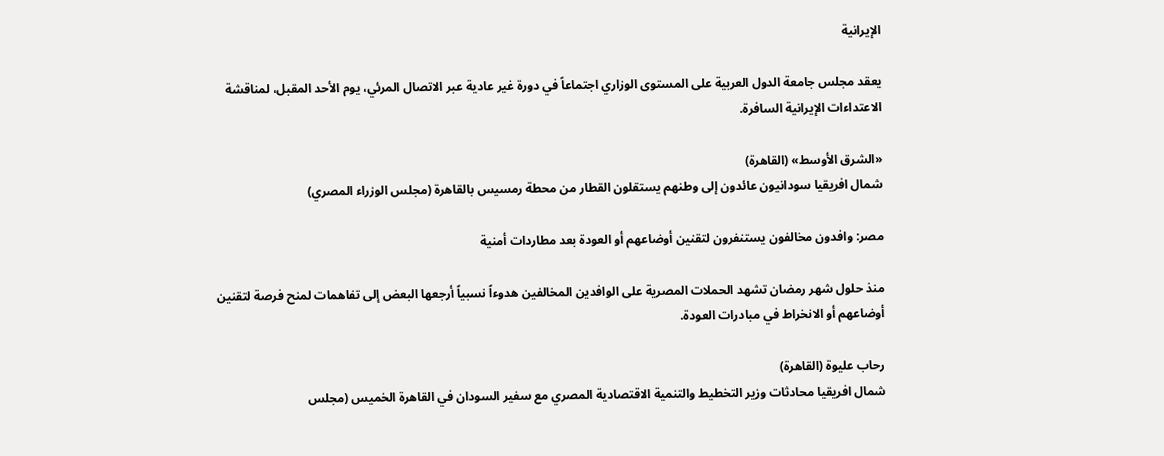الإيرانية

يعقد مجلس جامعة الدول العربية على المستوى الوزاري اجتماعاً في دورة غير عادية عبر الاتصال المرئي، يوم الأحد المقبل، لمناقشة الاعتداءات الإيرانية السافرة.

«الشرق الأوسط» (القاهرة)
شمال افريقيا سودانيون عائدون إلى وطنهم يستقلون القطار من محطة رمسيس بالقاهرة (مجلس الوزراء المصري)

مصر: وافدون مخالفون يستنفرون لتقنين أوضاعهم أو العودة بعد مطاردات أمنية

منذ حلول شهر رمضان تشهد الحملات المصرية على الوافدين المخالفين هدوءاً نسبياً أرجعها البعض إلى تفاهمات لمنح فرصة لتقنين أوضاعهم أو الانخراط في مبادرات العودة.

رحاب عليوة (القاهرة)
شمال افريقيا محادثات وزير التخطيط والتنمية الاقتصادية المصري مع سفير السودان في القاهرة الخميس (مجلس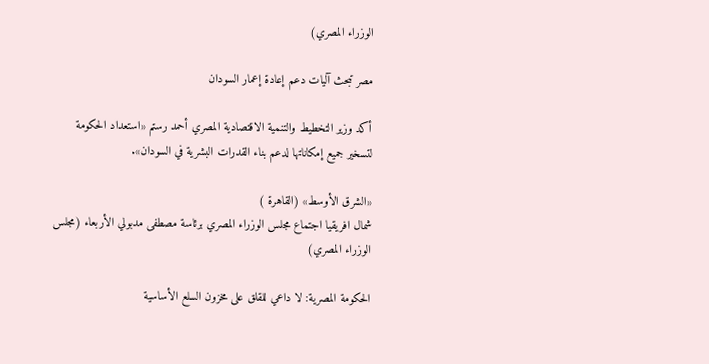الوزراء المصري)

مصر تبحث آليات دعم إعادة إعمار السودان

أكد وزير التخطيط والتنمية الاقتصادية المصري أحمد رستم «استعداد الحكومة لتسخير جميع إمكاناتها لدعم بناء القدرات البشرية في السودان».

«الشرق الأوسط» (القاهرة )
شمال افريقيا اجتماع مجلس الوزراء المصري برئاسة مصطفى مدبولي الأربعاء (مجلس الوزراء المصري)

الحكومة المصرية: لا داعي للقلق على مخزون السلع الأساسية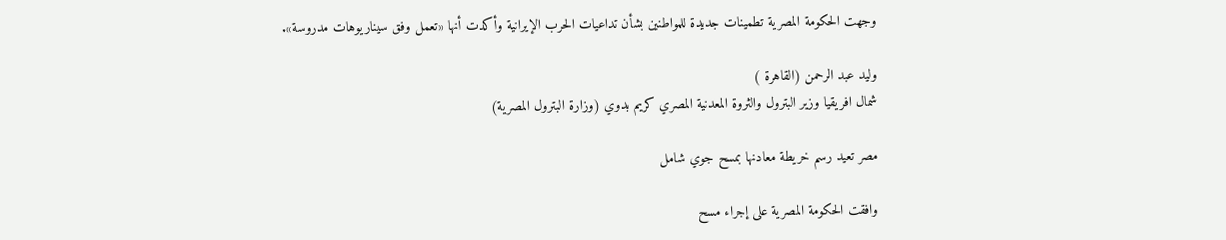وجهت الحكومة المصرية تطمينات جديدة للمواطنين بشأن تداعيات الحرب الإيرانية وأكدت أنها «تعمل وفق سيناريوهات مدروسة».

وليد عبد الرحمن (القاهرة )
شمال افريقيا وزير البترول والثروة المعدنية المصري كريم بدوي (وزارة البترول المصرية)

مصر تعيد رسم خريطة معادنها بمسح جوي شامل

وافقت الحكومة المصرية على إجراء مسح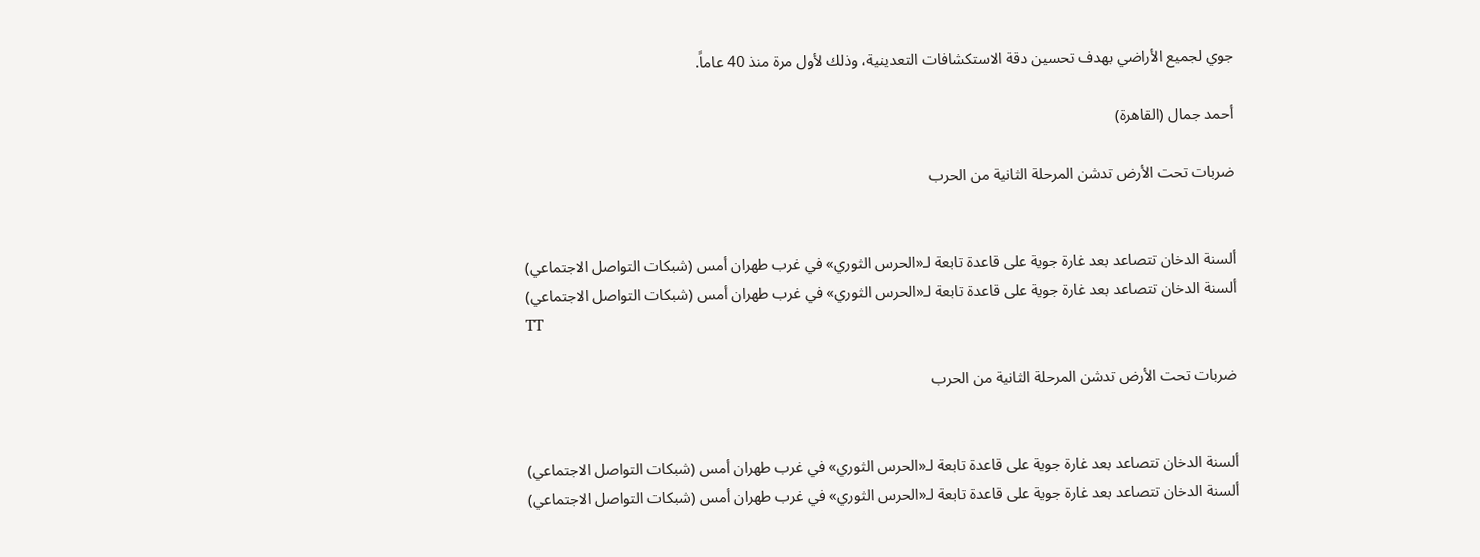جوي لجميع الأراضي بهدف تحسين دقة الاستكشافات التعدينية، وذلك لأول مرة منذ 40 عاماً.

أحمد جمال (القاهرة)

ضربات تحت الأرض تدشن المرحلة الثانية من الحرب


ألسنة الدخان تتصاعد بعد غارة جوية على قاعدة تابعة لـ«الحرس الثوري» في غرب طهران أمس (شبكات التواصل الاجتماعي)
ألسنة الدخان تتصاعد بعد غارة جوية على قاعدة تابعة لـ«الحرس الثوري» في غرب طهران أمس (شبكات التواصل الاجتماعي)
TT

ضربات تحت الأرض تدشن المرحلة الثانية من الحرب


ألسنة الدخان تتصاعد بعد غارة جوية على قاعدة تابعة لـ«الحرس الثوري» في غرب طهران أمس (شبكات التواصل الاجتماعي)
ألسنة الدخان تتصاعد بعد غارة جوية على قاعدة تابعة لـ«الحرس الثوري» في غرب طهران أمس (شبكات التواصل الاجتماعي)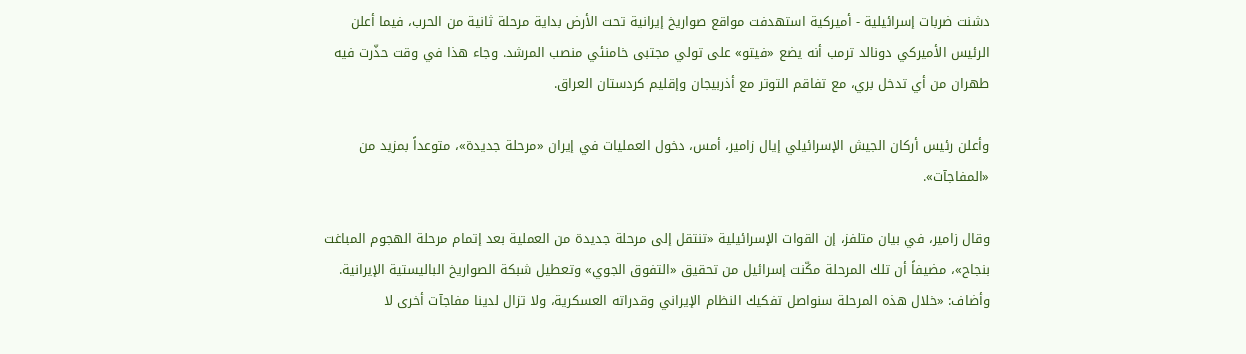دشنت ضربات إسرائيلية - أميركية استهدفت مواقع صواريخ إيرانية تحت الأرض بداية مرحلة ثانية من الحرب، فيما أعلن الرئيس الأميركي دونالد ترمب أنه يضع «فيتو» على تولي مجتبى خامنئي منصب المرشد. وجاء هذا في وقت حذّرت فيه طهران من أي تدخل بري، مع تفاقم التوتر مع أذربيجان وإقليم كردستان العراق.

وأعلن رئيس أركان الجيش الإسرائيلي إيال زامير، أمس، دخول العمليات في إيران «مرحلة جديدة»، متوعداً بمزيد من «المفاجآت».

وقال زامير، في بيان متلفز، إن القوات الإسرائيلية «تنتقل إلى مرحلة جديدة من العملية بعد إتمام مرحلة الهجوم المباغت بنجاح»، مضيفاً أن تلك المرحلة مكّنت إسرائيل من تحقيق «التفوق الجوي» وتعطيل شبكة الصواريخ الباليستية الإيرانية. وأضاف: «خلال هذه المرحلة سنواصل تفكيك النظام الإيراني وقدراته العسكرية، ولا تزال لدينا مفاجآت أخرى لا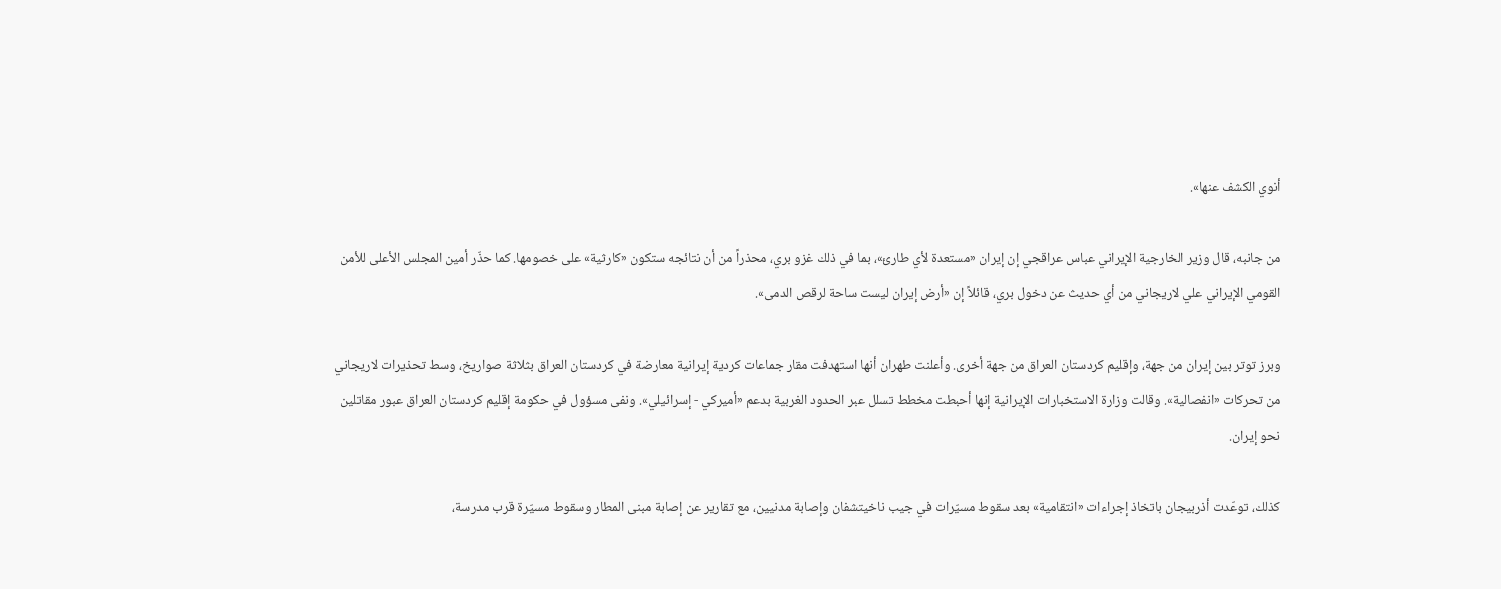أنوي الكشف عنها».

من جانبه، قال وزير الخارجية الإيراني عباس عراقجي إن إيران «مستعدة لأي طارئ»، بما في ذلك غزو بري، محذراً من أن نتائجه ستكون «كارثية» على خصومها. كما حذّر أمين المجلس الأعلى للأمن القومي الإيراني علي لاريجاني من أي حديث عن دخول بري، قائلاً إن «أرض إيران ليست ساحة لرقص الدمى».

وبرز توتر بين إيران من جهة، وإقليم كردستان العراق من جهة أخرى. وأعلنت طهران أنها استهدفت مقار جماعات كردية إيرانية معارضة في كردستان العراق بثلاثة صواريخ، وسط تحذيرات لاريجاني من تحركات «انفصالية». وقالت وزارة الاستخبارات الإيرانية إنها أحبطت مخطط تسلل عبر الحدود الغربية بدعم «أميركي - إسرائيلي». ونفى مسؤول في حكومة إقليم كردستان العراق عبور مقاتلين نحو إيران.

كذلك، توعّدت أذربيجان باتخاذ إجراءات «انتقامية» بعد سقوط مسيّرات في جيب ناخيتشفان وإصابة مدنيين، مع تقارير عن إصابة مبنى المطار وسقوط مسيّرة قرب مدرسة،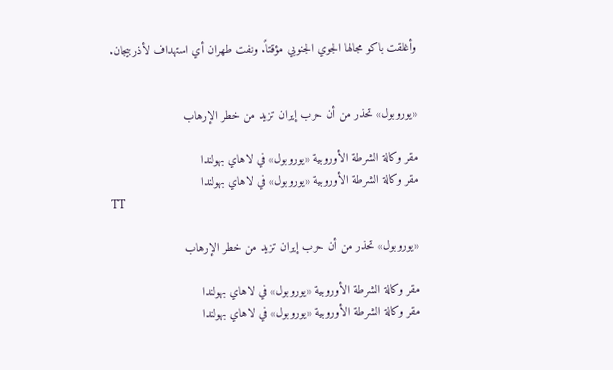وأغلقت باكو مجالها الجوي الجنوبي مؤقتاً. ونفت طهران أي استهداف لأذربيجان.


«يوروبول» تحذر من أن حرب إيران تزيد من خطر الإرهاب

مقر وكالة الشرطة الأوروبية «يوروبول» في لاهاي بهولندا
مقر وكالة الشرطة الأوروبية «يوروبول» في لاهاي بهولندا
TT

«يوروبول» تحذر من أن حرب إيران تزيد من خطر الإرهاب

مقر وكالة الشرطة الأوروبية «يوروبول» في لاهاي بهولندا
مقر وكالة الشرطة الأوروبية «يوروبول» في لاهاي بهولندا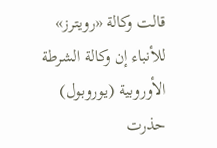قالت وكالة «رويترز» للأنباء إن وكالة الشرطة الأوروبية (يوروبول) حذرت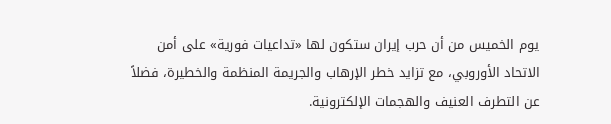يوم الخميس من أن حرب إيران ستكون لها «تداعيات فورية» على أمن الاتحاد الأوروبي، مع تزايد خطر الإرهاب والجريمة المنظمة والخطيرة، فضلاً عن التطرف العنيف والهجمات الإلكترونية.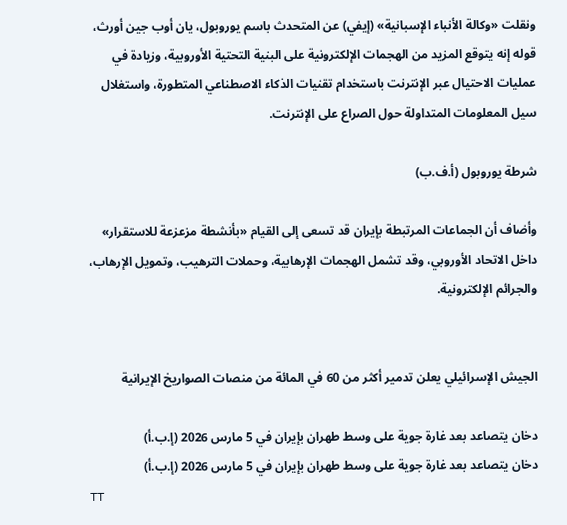ونقلت «وكالة الأنباء الإسبانية» (إيفي) عن المتحدث باسم يوروبول، يان أوب جين أورث، قوله إنه يتوقع المزيد من الهجمات الإلكترونية على البنية التحتية الأوروبية، وزيادة في عمليات الاحتيال عبر الإنترنت باستخدام تقنيات الذكاء الاصطناعي المتطورة، واستغلال سيل المعلومات المتداولة حول الصراع على الإنترنت.

شرطة يوروبول (أ.ف.ب)

وأضاف أن الجماعات المرتبطة بإيران قد تسعى إلى القيام «بأنشطة مزعزعة للاستقرار» داخل الاتحاد الأوروبي، وقد تشمل الهجمات الإرهابية، وحملات الترهيب، وتمويل الإرهاب، والجرائم الإلكترونية.


الجيش الإسرائيلي يعلن تدمير أكثر من 60 في المائة من منصات الصواريخ الإيرانية

دخان يتصاعد بعد غارة جوية على وسط طهران بإيران في 5 مارس 2026 (إ.ب.أ)
دخان يتصاعد بعد غارة جوية على وسط طهران بإيران في 5 مارس 2026 (إ.ب.أ)
TT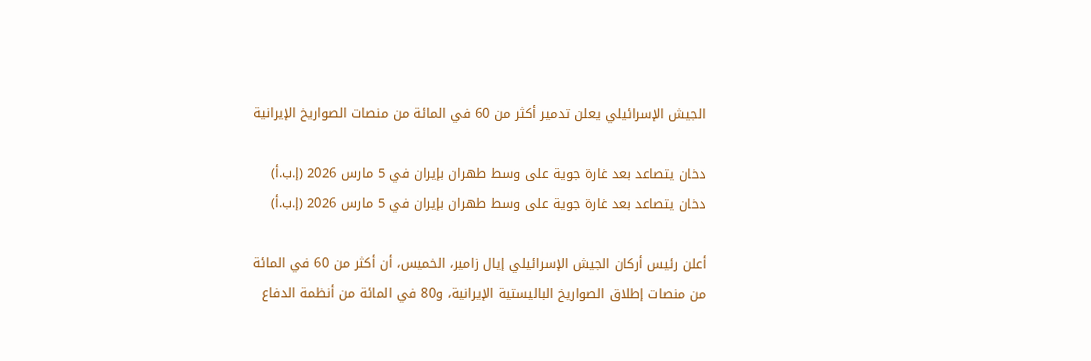الجيش الإسرائيلي يعلن تدمير أكثر من 60 في المائة من منصات الصواريخ الإيرانية

دخان يتصاعد بعد غارة جوية على وسط طهران بإيران في 5 مارس 2026 (إ.ب.أ)
دخان يتصاعد بعد غارة جوية على وسط طهران بإيران في 5 مارس 2026 (إ.ب.أ)

أعلن رئيس أركان الجيش الإسرائيلي إيال زامير، الخميس، أن أكثر من 60 في المائة من منصات إطلاق الصواريخ الباليستية الإيرانية، و80 في المائة من أنظمة الدفاع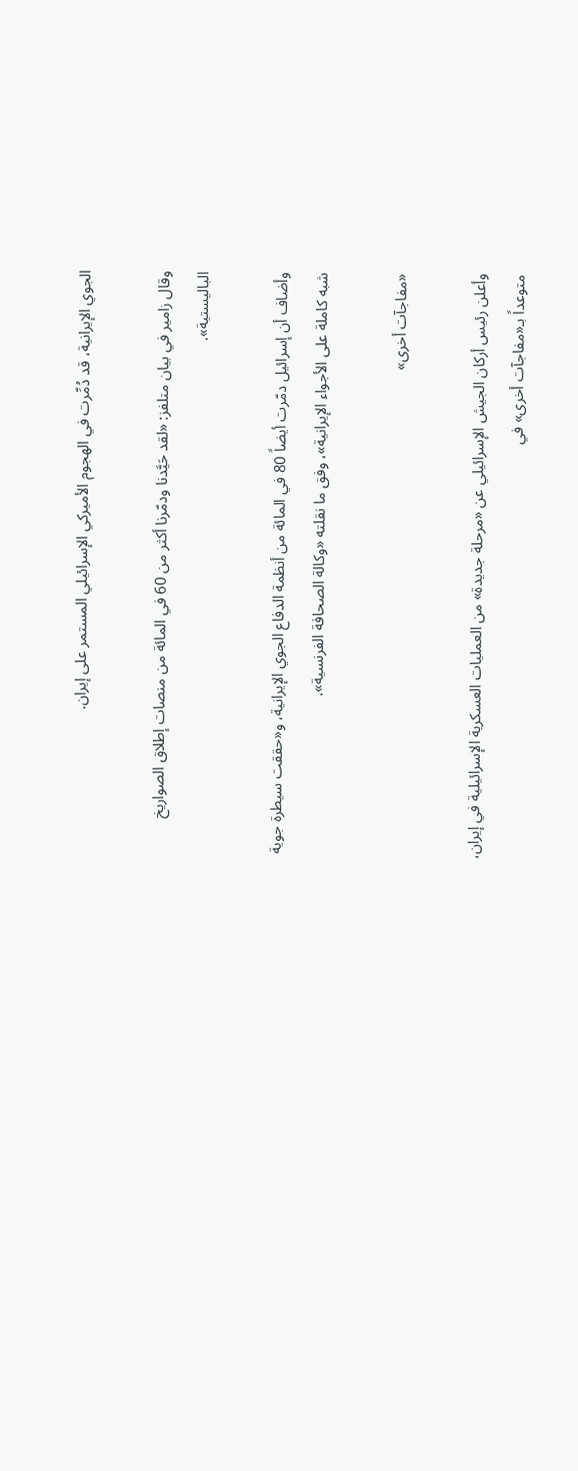الجوي الإيرانية، قد دُمِّرت في الهجوم الأميركي الإسرائيلي المستمر على إيران.

وقال زامير في بيان متلفز: «لقد حَيَّدنا ودمّرنا أكثر من 60 في المائة من منصات إطلاق الصواريخ الباليستية».

وأضاف أن إسرائيل دمّرت أيضاً 80 في المائة من أنظمة الدفاع الجوي الإيرانية، و«حققت سيطرة جوية شبه كاملة على الأجواء الإيرانية»، وفق ما نقلته «وكالة الصحافة الفرنسية».

«مفاجآت أخرى»

وأعلن رئيس أركان الجيش الإسرائيلي عن «مرحلة جديدة» من العمليات العسكرية الإسرائيلية في إيران، متوعداً بـ«مفاجآت أخرى» في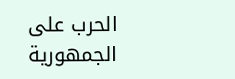الحرب على الجمهورية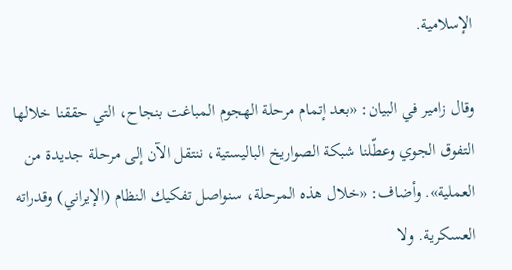الإسلامية.

وقال زامير في البيان: «بعد إتمام مرحلة الهجوم المباغت بنجاح، التي حققنا خلالها التفوق الجوي وعطّلنا شبكة الصواريخ الباليستية، ننتقل الآن إلى مرحلة جديدة من العملية». وأضاف: «خلال هذه المرحلة، سنواصل تفكيك النظام (الإيراني) وقدراته العسكرية. ولا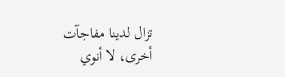تزال لدينا مفاجآت أخرى، لا أنوي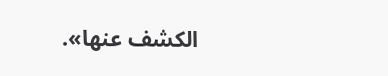الكشف عنها».